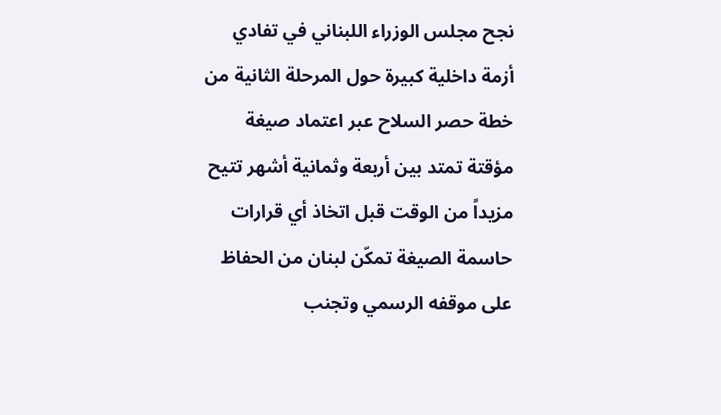نجح مجلس الوزراء اللبناني في تفادي أزمة داخلية كبيرة حول المرحلة الثانية من خطة حصر السلاح عبر اعتماد صيغة مؤقتة تمتد بين أربعة وثمانية أشهر تتيح مزيداً من الوقت قبل اتخاذ أي قرارات حاسمة الصيغة تمكّن لبنان من الحفاظ على موقفه الرسمي وتجنب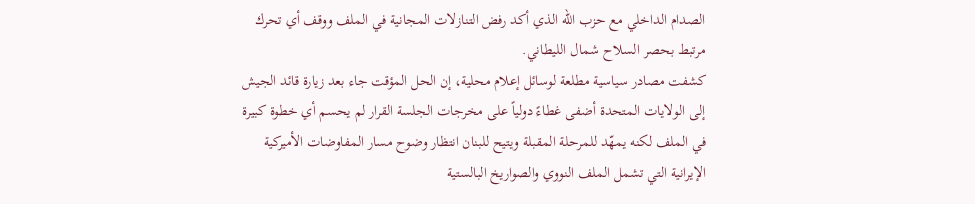الصدام الداخلي مع حزب الله الذي أكد رفض التنازلات المجانية في الملف ووقف أي تحرك مرتبط بحصر السلاح شمال الليطاني.
كشفت مصادر سياسية مطلعة لوسائل إعلام محلية، إن الحل المؤقت جاء بعد زيارة قائد الجيش إلى الولايات المتحدة أضفى غطاءً دولياً على مخرجات الجلسة القرار لم يحسم أي خطوة كبيرة في الملف لكنه يمهّد للمرحلة المقبلة ويتيح للبنان انتظار وضوح مسار المفاوضات الأميركية الإيرانية التي تشمل الملف النووي والصواريخ البالستية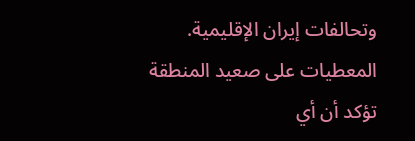وتحالفات إيران الإقليمية.
المعطيات على صعيد المنطقة تؤكد أن أي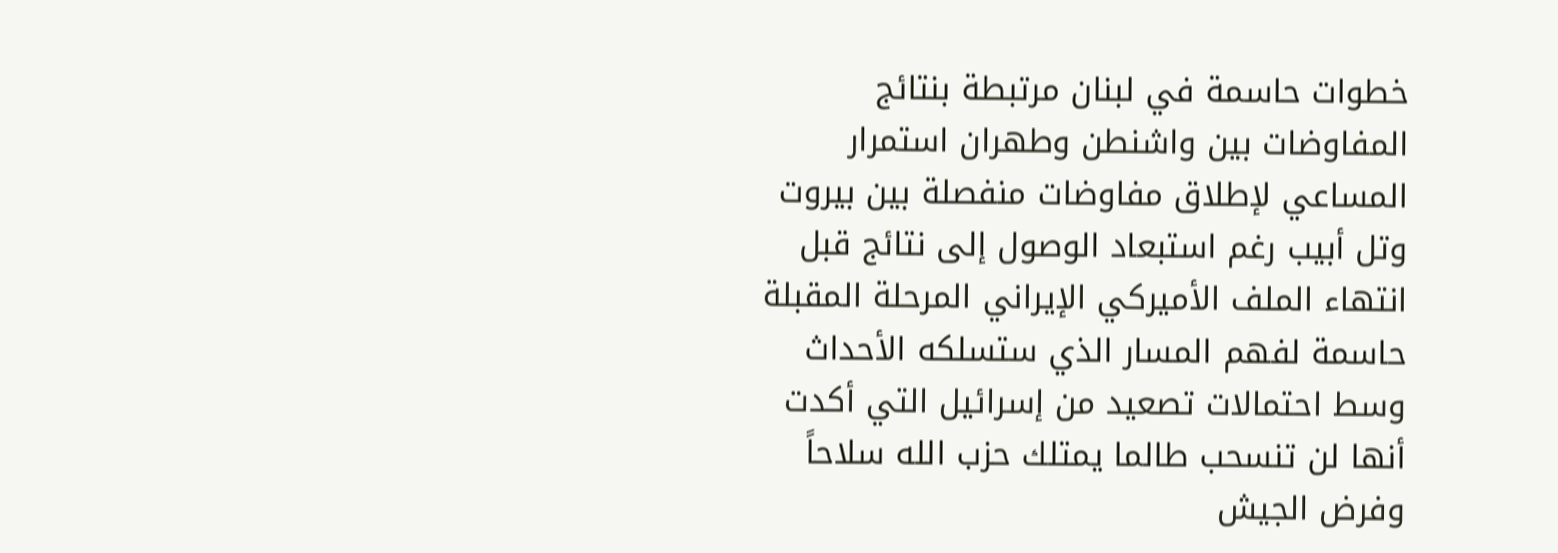خطوات حاسمة في لبنان مرتبطة بنتائج المفاوضات بين واشنطن وطهران استمرار المساعي لإطلاق مفاوضات منفصلة بين بيروت وتل أبيب رغم استبعاد الوصول إلى نتائج قبل انتهاء الملف الأميركي الإيراني المرحلة المقبلة حاسمة لفهم المسار الذي ستسلكه الأحداث وسط احتمالات تصعيد من إسرائيل التي أكدت أنها لن تنسحب طالما يمتلك حزب الله سلاحاً وفرض الجيش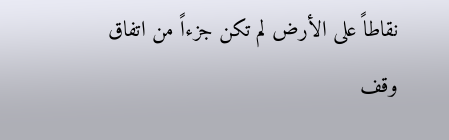نقاطاً على الأرض لم تكن جزءاً من اتفاق وقف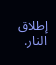إطلاق النار.